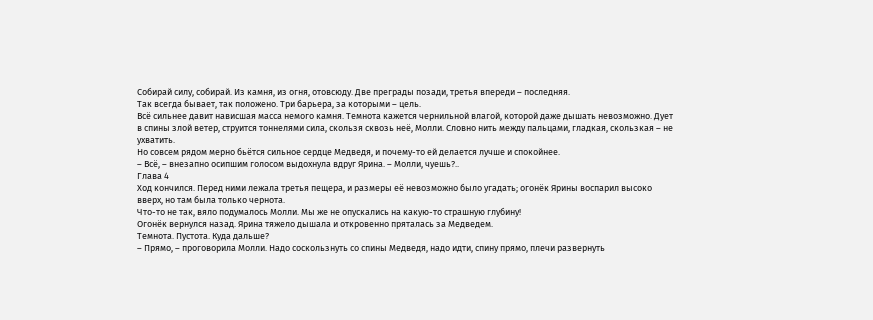Собирай силу, собирай. Из камня, из огня, отовсюду. Две преграды позади, третья впереди – последняя.
Так всегда бывает, так положено. Три барьера, за которыми – цель.
Всё сильнее давит нависшая масса немого камня. Темнота кажется чернильной влагой, которой даже дышать невозможно. Дует в спины злой ветер, струится тоннелями сила, скользя сквозь неё, Молли. Словно нить между пальцами, гладкая, скользкая – не ухватить.
Но совсем рядом мерно бьётся сильное сердце Медведя, и почему-то ей делается лучше и спокойнее.
– Всё, – внезапно осипшим голосом выдохнула вдруг Ярина. – Молли, чуешь?..
Глава 4
Ход кончился. Перед ними лежала третья пещера, и размеры её невозможно было угадать; огонёк Ярины воспарил высоко вверх, но там была только чернота.
Что-то не так, вяло подумалось Молли. Мы же не опускались на какую-то страшную глубину!
Огонёк вернулся назад. Ярина тяжело дышала и откровенно пряталась за Медведем.
Темнота. Пустота. Куда дальше?
– Прямо, – проговорила Молли. Надо соскользнуть со спины Медведя, надо идти, спину прямо, плечи развернуть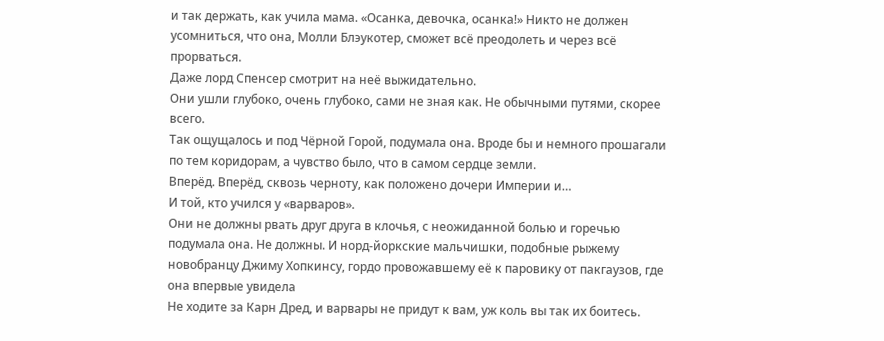и так держать, как учила мама. «Осанка, девочка, осанка!» Никто не должен усомниться, что она, Молли Блэукотер, сможет всё преодолеть и через всё прорваться.
Даже лорд Спенсер смотрит на неё выжидательно.
Они ушли глубоко, очень глубоко, сами не зная как. Не обычными путями, скорее всего.
Так ощущалось и под Чёрной Горой, подумала она. Вроде бы и немного прошагали по тем коридорам, а чувство было, что в самом сердце земли.
Вперёд. Вперёд, сквозь черноту, как положено дочери Империи и…
И той, кто учился у «варваров».
Они не должны рвать друг друга в клочья, с неожиданной болью и горечью подумала она. Не должны. И норд-йоркские мальчишки, подобные рыжему новобранцу Джиму Хопкинсу, гордо провожавшему её к паровику от пакгаузов, где она впервые увидела
Не ходите за Карн Дред, и варвары не придут к вам, уж коль вы так их боитесь.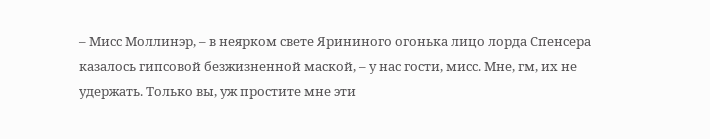– Мисс Моллинэр, – в неярком свете Ярининого огонька лицо лорда Спенсера казалось гипсовой безжизненной маской, – у нас гости, мисс. Мне, гм, их не удержать. Только вы, уж простите мне эти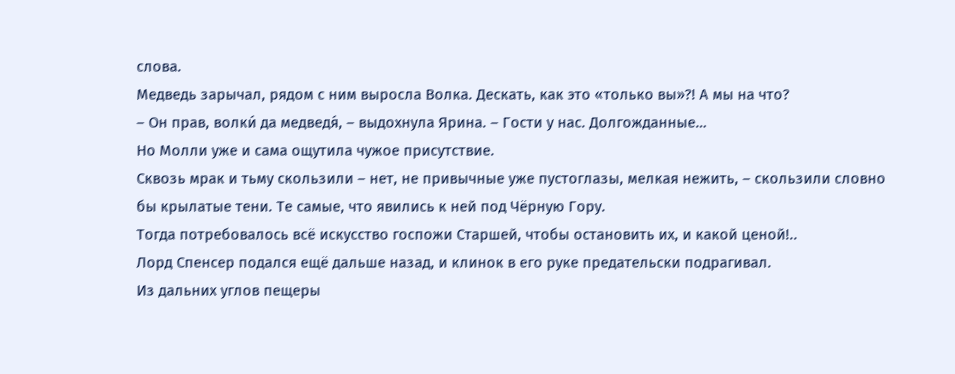слова.
Медведь зарычал, рядом с ним выросла Волка. Дескать, как это «только вы»?! А мы на что?
– Он прав, волки́ да медведя́, – выдохнула Ярина. – Гости у нас. Долгожданные…
Но Молли уже и сама ощутила чужое присутствие.
Сквозь мрак и тьму скользили – нет, не привычные уже пустоглазы, мелкая нежить, – скользили словно бы крылатые тени. Те самые, что явились к ней под Чёрную Гору.
Тогда потребовалось всё искусство госпожи Старшей, чтобы остановить их, и какой ценой!..
Лорд Спенсер подался ещё дальше назад, и клинок в его руке предательски подрагивал.
Из дальних углов пещеры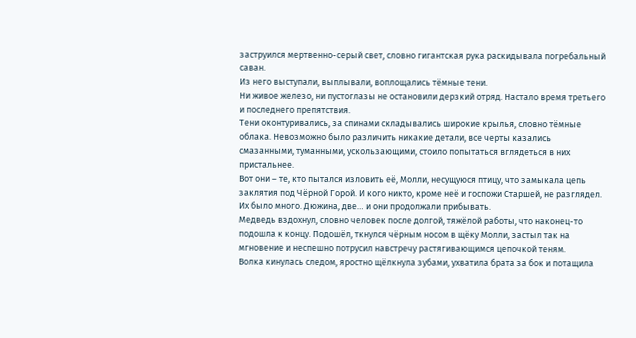заструился мертвенно-серый свет, словно гигантская рука раскидывала погребальный саван.
Из него выступали, выплывали, воплощались тёмные тени.
Ни живое железо, ни пустоглазы не остановили дерзкий отряд. Настало время третьего и последнего препятствия.
Тени оконтуривались, за спинами складывались широкие крылья, словно тёмные облака. Невозможно было различить никакие детали, все черты казались смазанными, туманными, ускользающими, стоило попытаться вглядеться в них пристальнее.
Вот они – те, кто пытался изловить её, Молли, несущуюся птицу, что замыкала цепь заклятия под Чёрной Горой. И кого никто, кроме неё и госпожи Старшей, не разглядел.
Их было много. Дюжина, две… и они продолжали прибывать.
Медведь вздохнул, словно человек после долгой, тяжёлой работы, что наконец-то подошла к концу. Подошёл, ткнулся чёрным носом в щёку Молли, застыл так на мгновение и неспешно потрусил навстречу растягивающимся цепочкой теням.
Волка кинулась следом, яростно щёлкнула зубами, ухватила брата за бок и потащила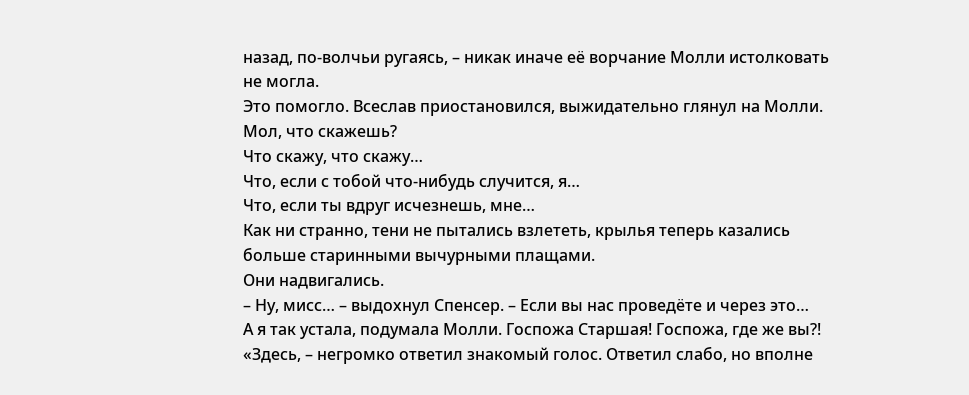назад, по-волчьи ругаясь, – никак иначе её ворчание Молли истолковать не могла.
Это помогло. Всеслав приостановился, выжидательно глянул на Молли. Мол, что скажешь?
Что скажу, что скажу…
Что, если с тобой что-нибудь случится, я…
Что, если ты вдруг исчезнешь, мне…
Как ни странно, тени не пытались взлететь, крылья теперь казались больше старинными вычурными плащами.
Они надвигались.
– Ну, мисс… – выдохнул Спенсер. – Если вы нас проведёте и через это…
А я так устала, подумала Молли. Госпожа Старшая! Госпожа, где же вы?!
«Здесь, – негромко ответил знакомый голос. Ответил слабо, но вполне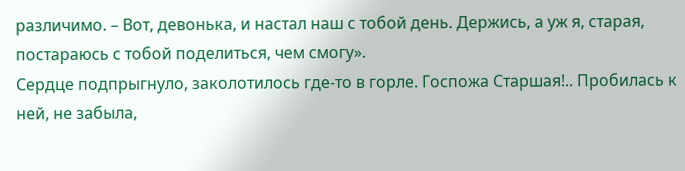различимо. – Вот, девонька, и настал наш с тобой день. Держись, а уж я, старая, постараюсь с тобой поделиться, чем смогу».
Сердце подпрыгнуло, заколотилось где-то в горле. Госпожа Старшая!.. Пробилась к ней, не забыла,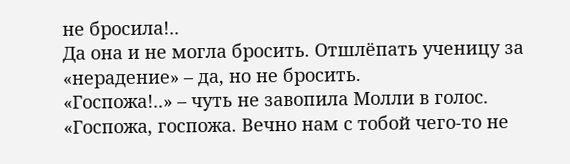не бросила!..
Да она и не могла бросить. Отшлёпать ученицу за «нерадение» – да, но не бросить.
«Госпожа!..» – чуть не завопила Молли в голос.
«Госпожа, госпожа. Вечно нам с тобой чего-то не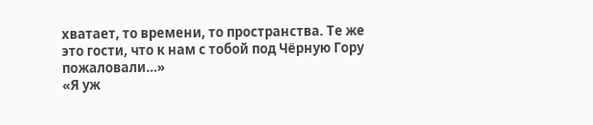хватает, то времени, то пространства. Те же это гости, что к нам с тобой под Чёрную Гору пожаловали…»
«Я уж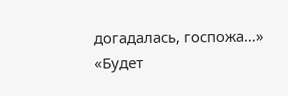догадалась, госпожа…»
«Будет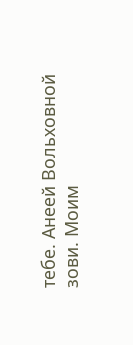тебе. Анеей Вольховной зови. Моим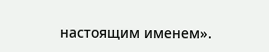настоящим именем».